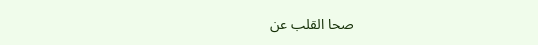صحا القلب عن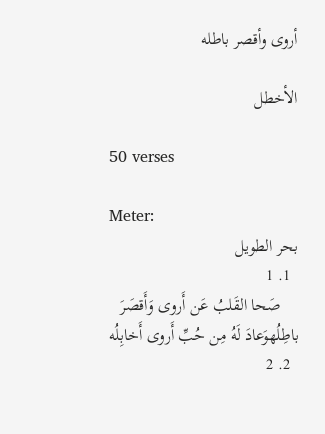أروى وأقصر باطله

الأخطل

50 verses

Meter:
بحر الطويل
  1. 1
    صَحا القَلبُ عَن أَروى وَأَقصَرَ باطِلُهوَعادَ لَهُ مِن حُبِّ أَروى أَخابِلُه
  2. 2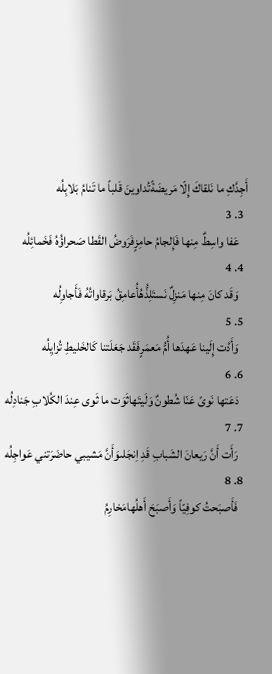أَجِدَّكِ ما نَلقاكَ إِلّا مَريضَةًتُداوينَ قَلباً ما تَنامُ بَلابِلُه
  3. 3
    عَفا واسِطٌ مِنها فَإِلجامُ حامِزٍفَرَوضُ القَطا صَحراؤُهُ فَخَمائِلُه
  4. 4
    وَقَد كانَ مِنها مَنزِلٌ نَستَلِذُّهُأُعامِقُ بَرقاواتُهُ فَأَجاوِلُه
  5. 5
    وَأَدَّت إِلَينا عَهدَها أُمُّ مَعمَرٍفَقَد جَعَلَتنا كَالخَليطِ تُزايِلُه
  6. 6
    دَعَتها نَوىً عَنّا شُطونٌ وَلَيتَهاثَوَت ما ثَوى عِندَ الكُلابِ جَنادِلُه
  7. 7
    رَأَت أَنَّ رَيعانَ الشَبابِ قَدِ اِنجَلىوَأَنَّ مَشيبي حاضَرَتني عَواجِلُه
  8. 8
    فَأَصبَحتُ كوفِيّاً وَأَصبَحَ أَهلُهامَخارِمُ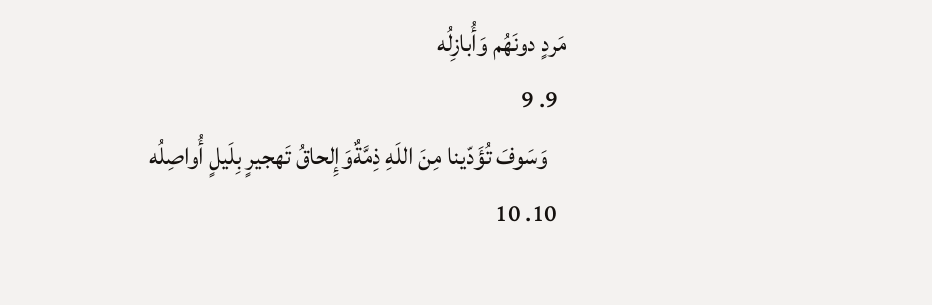مَردٍ دونَهُم وَأُبازِلُه
  9. 9
    وَسَوفَ تُؤَدّينا مِنَ اللَهِ ذِمَّةٌوَإِلحاقُ تَهجيرٍ بِلَيلٍ أُواصِلُه
  10. 10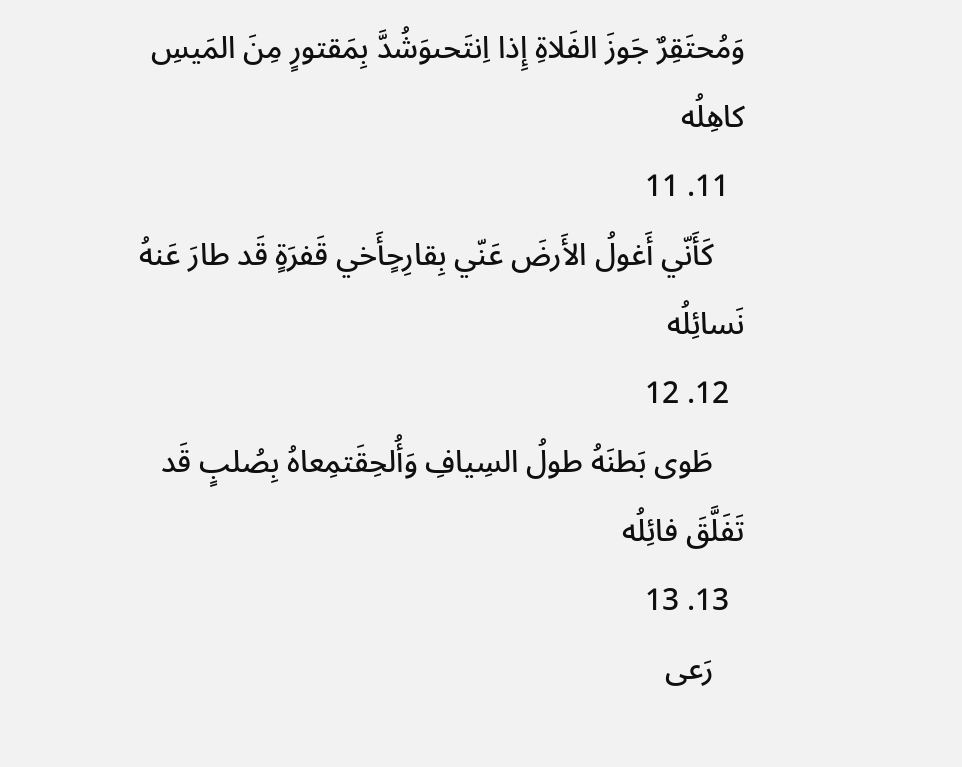وَمُحتَقِرٌ جَوزَ الفَلاةِ إِذا اِنتَحىوَشُدَّ بِمَقتورٍ مِنَ المَيسِ كاهِلُه
  11. 11
    كَأَنّي أَغولُ الأَرضَ عَنّي بِقارِحٍأَخي قَفرَةٍ قَد طارَ عَنهُ نَسائِلُه
  12. 12
    طَوى بَطنَهُ طولُ السِيافِ وَأُلحِقَتمِعاهُ بِصُلبٍ قَد تَفَلَّقَ فائِلُه
  13. 13
    رَعى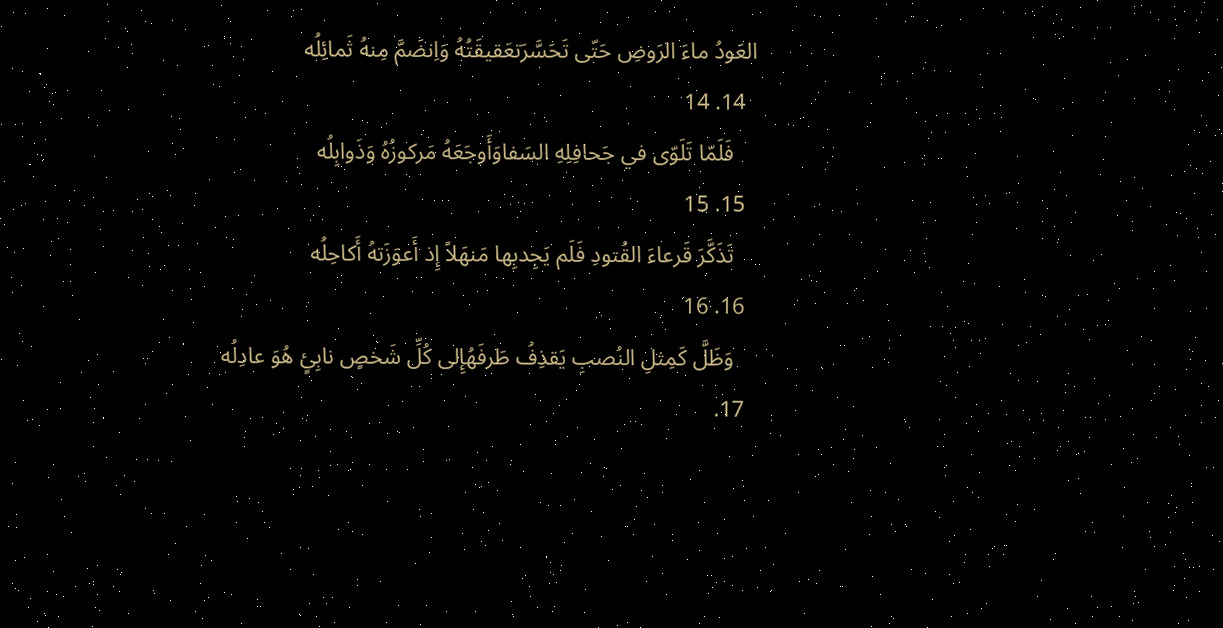العَودُ ماءَ الرَوضِ حَتّى تَحَسَّرَتعَقيقَتُهُ وَاِنضَمَّ مِنهُ ثَمائِلُه
  14. 14
    فَلَمّا تَلَوّى في جَحافِلِهِ السَفاوَأَوجَعَهُ مَركوزُهُ وَذَوابِلُه
  15. 15
    تَذَكَّرَ قَرعاءَ القُتودِ فَلَم يَجِدبِها مَنهَلاً إِذ أَعوَزَتهُ أَكاحِلُه
  16. 16
    وَظَلَّ كَمِثلِ النُصبِ يَقذِفُ طَرفَهُإِلى كُلِّ شَخصٍ نابِئٍ هُوَ عادِلُه
  17.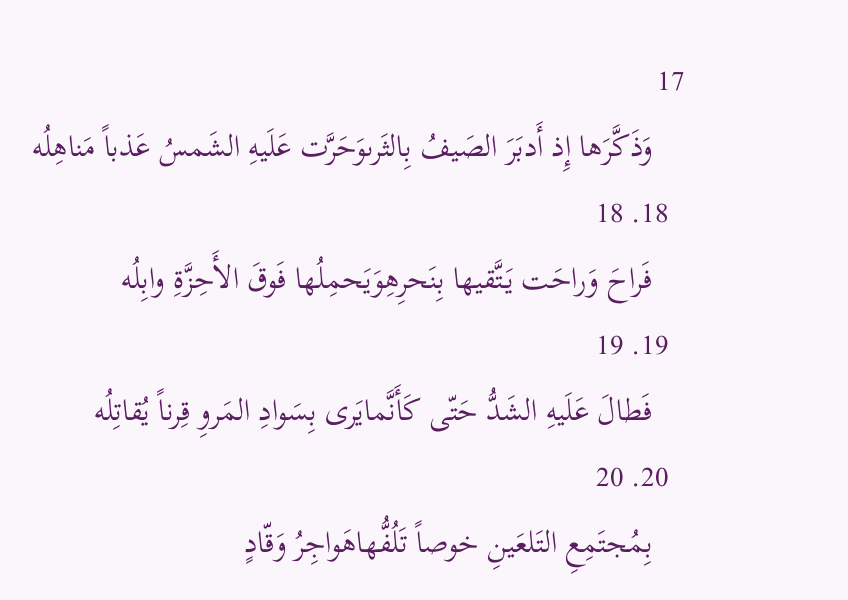17
    وَذَكَّرَها إِذ أَدبَرَ الصَيفُ بِالثَرىوَحَرَّت عَلَيهِ الشَمسُ عَذباً مَناهِلُه
  18. 18
    فَراحَ وَراحَت يَتَّقيها بِنَحرِهِوَيَحمِلُها فَوقَ الأَحِزَّةِ وابِلُه
  19. 19
    فَطالَ عَلَيهِ الشَدُّ حَتّى كَأَنَّمايَرى بِسَوادِ المَروِ قِرناً يُقاتِلُه
  20. 20
    بِمُجتَمِعِ التَلعَينِ خوصاً تَلُفُّهاهَواجِرُ وَقّادٍ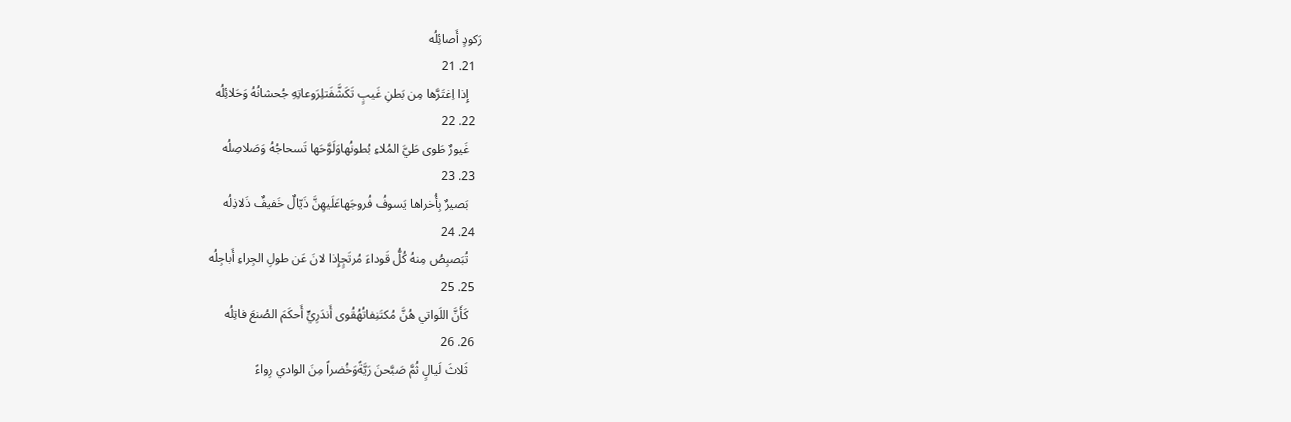رَكودٍ أَصائِلُه
  21. 21
    إِذا اِغتَرَّها مِن بَطنِ غَيبٍ تَكَشَّفَتلِرَوعاتِهِ جُحشانُهُ وَحَلائِلُه
  22. 22
    غَيورٌ طَوى طَيَّ المُلاءِ بُطونُهاوَلَوَّحَها تَسحاجُهُ وَصَلاصِلُه
  23. 23
    بَصيرٌ بِأُخراها يَسوفُ فُروجَهاعَلَيهِنَّ ذَيّالٌ خَفيفٌ ذَلاذِلُه
  24. 24
    تُبَصبِصُ مِنهُ كُلُّ قَوداءَ مُرتَجٍإِذا لانَ عَن طولِ الجِراءِ أَباجِلُه
  25. 25
    كَأَنَّ اللَواتي هُنَّ مُكتَنِفاتُهُقُوى أَندَرِيٍّ أَحكَمَ الصُنعَ فاتِلُه
  26. 26
    ثَلاثَ لَيالٍ ثُمَّ صَبَّحنَ رَيَّةًوَخُضراً مِنَ الوادي رِواءً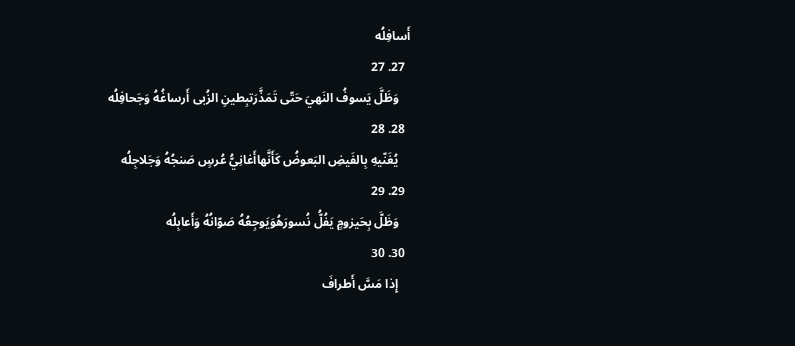أَسافِلُه
  27. 27
    وَظَلَّ يَسوفُ النَهيَ حَتّى تَمَذَّرَتبِطينِ الزُبى أَرساغُهُ وَجَحافِلُه
  28. 28
    يُغَنّيهِ بِالفَيضِ البَعوضُ كَأَنَّهاأَغانِيُّ عُرسٍ صَنجُهُ وَجَلاجِلُه
  29. 29
    وَظَلَّ بِحَيزومٍ يَفُلُّ نُسورَهُوَيَوجِعُهُ صَوّانُهُ وَأَعابِلُه
  30. 30
    إِذا مَسَّ أَطرافَ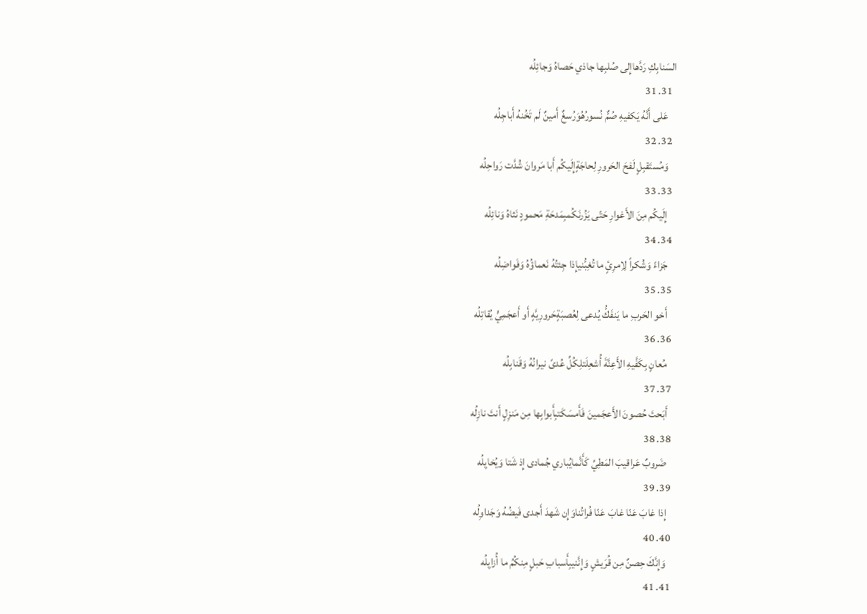السَنابِكِ رَدَّهاإِلى صُلبِها جاذي حَصاهُ وَجائِلُه
  31. 31
    عَلى أَنَّهُ يَكفيهِ صُمٌّ نُسورُهُوَرُسغٌ أَمينٌ لَم تَخُنهُ أَباجِلُه
  32. 32
    وَمُستَقبِلٍ لَفحَ الحَرورِ لِحاجَةٍإِلَيكُم أَبا مَروانَ شُدَّت رَواحِلُه
  33. 33
    إِلَيكُم مِنَ الأَغوارِ حَتّى يَزُرنَكُمبِمَدحَةِ مَحمودٍ نَثاهُ وَنائِلُه
  34. 34
    جَزاءً وَشُكراً لِاِمرِئٍ ما تُغِبُّنيإِذا جِئتُهُ نَعماؤُهُ وَفَواضِلُه
  35. 35
    أَخو الحَربِ ما يَنفَكُّ يُدعى لِعُصبَةٍحَرورِيَّهٍ أَو أَعجَمِيٍّ يُقاتِلُه
  36. 36
    مُعانٍ بِكَفَّيهِ الأَعِنَّةَ أُشعِلَتلِكُلِّ عُدىً نيرانُهُ وَقَنابِلُه
  37. 37
    أَبَحتَ حُصونَ الأَعجَمينَ فَأَمسَكَتبِأَبوابِها مِن مَنزِلٍ أَنتَ نازِلُه
  38. 38
    ضَروبٌ عَراقيبَ المَطِيِّ كَأَنَّمايُباري جُمادى إِذ شَتا وَيُخايِلُه
  39. 39
    إِذا غابَ عَنّا غابَ عَنّا فُراتُناوَإِن شَهدَ أَجدى فَيضُهُ وَجَداوِلُه
  40. 40
    وَإِنَّكَ حِصنٌ مِن قُرَيشٍ وَإِنَّنيبِأَسبابِ حَبلٍ مِنكُمُ ما أُزايِلُه
  41. 41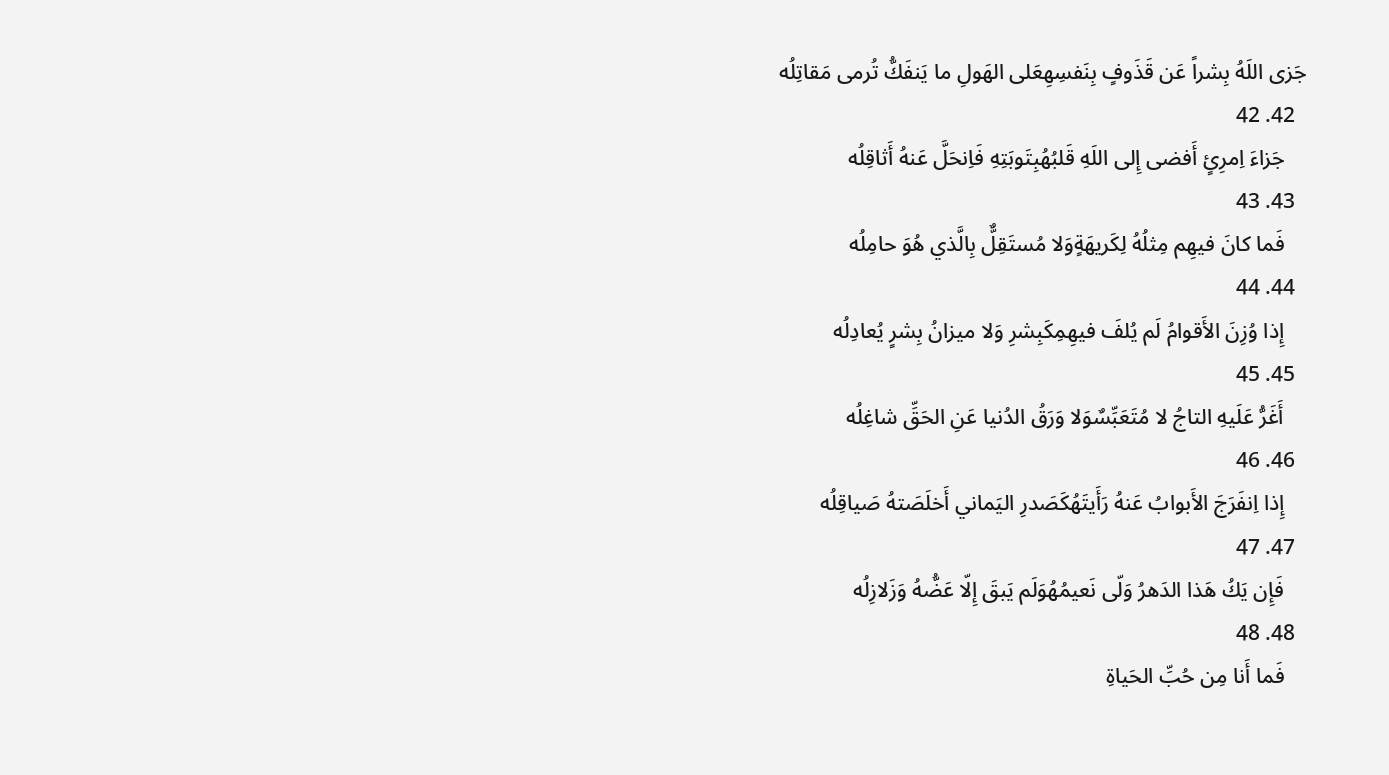جَزى اللَهُ بِشراً عَن قَذَوفٍ بِنَفسِهِعَلى الهَولِ ما يَنفَكُّ تُرمى مَقاتِلُه
  42. 42
    جَزاءَ اِمرِئٍ أَفضى إِلى اللَهِ قَلبُهُبِتَوبَتِهِ فَاِنحَلَّ عَنهُ أَثاقِلُه
  43. 43
    فَما كانَ فيهِم مِثلُهُ لِكَريهَةٍوَلا مُستَقِلٌّ بِالَّذي هُوَ حامِلُه
  44. 44
    إِذا وُزِنَ الأَقوامُ لَم يُلفَ فيهِمِكَبِشرِ وَلا ميزانُ بِشرٍ يُعادِلُه
  45. 45
    أَغَرُّ عَلَيهِ التاجُ لا مُتَعَبِّسٌوَلا وَرَقُ الدُنيا عَنِ الحَقِّ شاغِلُه
  46. 46
    إِذا اِنفَرَجَ الأَبوابُ عَنهُ رَأَيتَهُكَصَدرِ اليَماني أَخلَصَتهُ صَياقِلُه
  47. 47
    فَإِن يَكُ هَذا الدَهرُ وَلّى نَعيمُهُوَلَم يَبقَ إِلّا عَضُّهُ وَزَلازِلُه
  48. 48
    فَما أَنا مِن حُبِّ الحَياةِ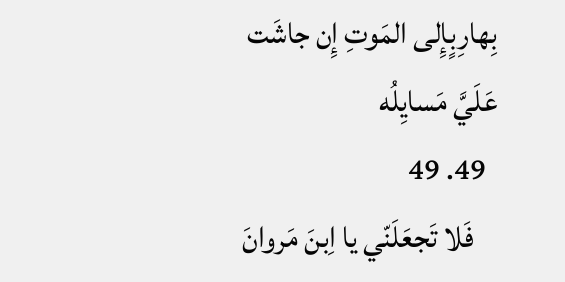بِهارِبٍإِلى المَوتِ إِن جاشَت عَلَيَّ مَسايِلُه
  49. 49
    فَلا تَجعَلَنّي يا اِبنَ مَروانَ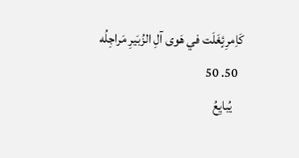كَاِمرِئٍغَلَت في هَوى آلِ الزُبَيرِ مَراجِلُه
  50. 50
    يُبايِعُ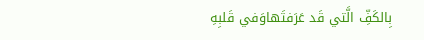بِالكَفِّ الَّتي قَد عَرَفتَهاوَفي قَلبِهِ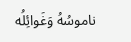ناموسُهُ وَغَوائِلُه